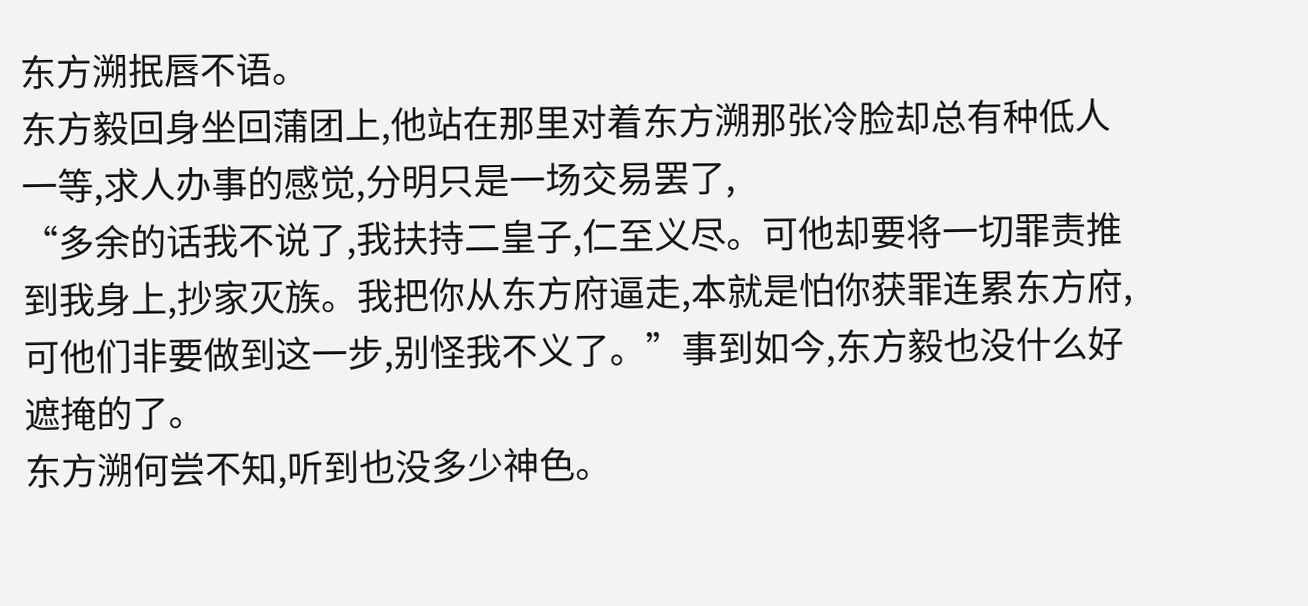东方溯抿唇不语。
东方毅回身坐回蒲团上,他站在那里对着东方溯那张冷脸却总有种低人一等,求人办事的感觉,分明只是一场交易罢了,
“多余的话我不说了,我扶持二皇子,仁至义尽。可他却要将一切罪责推到我身上,抄家灭族。我把你从东方府逼走,本就是怕你获罪连累东方府,可他们非要做到这一步,别怪我不义了。”事到如今,东方毅也没什么好遮掩的了。
东方溯何尝不知,听到也没多少神色。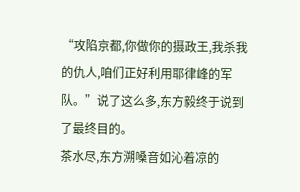“攻陷京都,你做你的摄政王,我杀我的仇人,咱们正好利用耶律峰的军队。”说了这么多,东方毅终于说到了最终目的。
茶水尽,东方溯嗓音如沁着凉的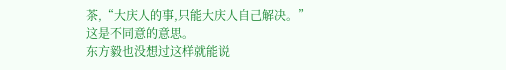茶,“大庆人的事,只能大庆人自己解决。”
这是不同意的意思。
东方毅也没想过这样就能说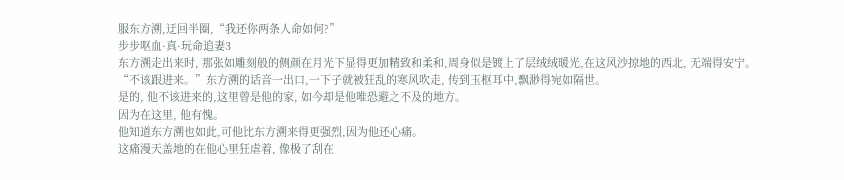服东方溯,迂回半圈,“我还你两条人命如何?”
步步呕血·真·玩命追妻3
东方溯走出来时, 那张如雕刻般的侧颜在月光下显得更加精致和柔和,周身似是镀上了层绒绒暖光,在这风沙掠地的西北, 无端得安宁。
“不该跟进来。”东方溯的话音一出口,一下子就被狂乱的寒风吹走, 传到玉枢耳中,飘渺得宛如隔世。
是的, 他不该进来的,这里曾是他的家, 如今却是他唯恐避之不及的地方。
因为在这里, 他有愧。
他知道东方溯也如此,可他比东方溯来得更强烈,因为他还心痛。
这痛漫天盖地的在他心里狂虐着, 像极了刮在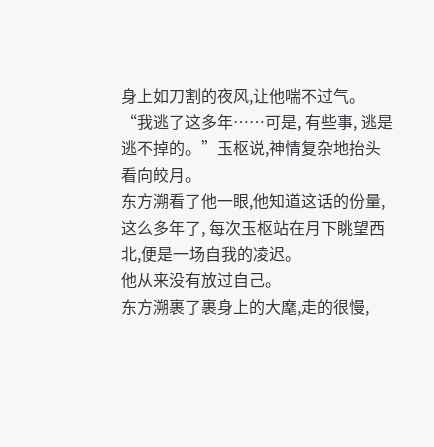身上如刀割的夜风,让他喘不过气。
“我逃了这多年……可是, 有些事, 逃是逃不掉的。”玉枢说,神情复杂地抬头看向皎月。
东方溯看了他一眼,他知道这话的份量, 这么多年了, 每次玉枢站在月下眺望西北,便是一场自我的凌迟。
他从来没有放过自己。
东方溯裹了裹身上的大麾,走的很慢,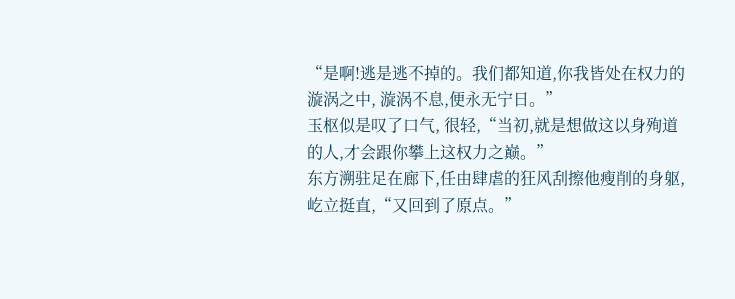“是啊!逃是逃不掉的。我们都知道,你我皆处在权力的漩涡之中, 漩涡不息,便永无宁日。”
玉枢似是叹了口气, 很轻,“当初,就是想做这以身殉道的人,才会跟你攀上这权力之巅。”
东方溯驻足在廊下,任由肆虐的狂风刮擦他瘦削的身躯,屹立挺直,“又回到了原点。”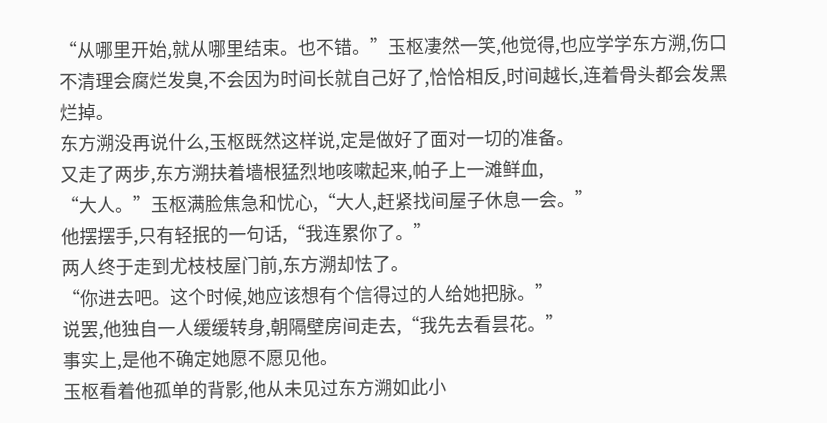“从哪里开始,就从哪里结束。也不错。”玉枢凄然一笑,他觉得,也应学学东方溯,伤口不清理会腐烂发臭,不会因为时间长就自己好了,恰恰相反,时间越长,连着骨头都会发黑烂掉。
东方溯没再说什么,玉枢既然这样说,定是做好了面对一切的准备。
又走了两步,东方溯扶着墙根猛烈地咳嗽起来,帕子上一滩鲜血,
“大人。”玉枢满脸焦急和忧心,“大人,赶紧找间屋子休息一会。”
他摆摆手,只有轻抿的一句话,“我连累你了。”
两人终于走到尤枝枝屋门前,东方溯却怯了。
“你进去吧。这个时候,她应该想有个信得过的人给她把脉。”
说罢,他独自一人缓缓转身,朝隔壁房间走去,“我先去看昙花。”
事实上,是他不确定她愿不愿见他。
玉枢看着他孤单的背影,他从未见过东方溯如此小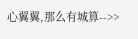心翼翼,那么有城算-->>